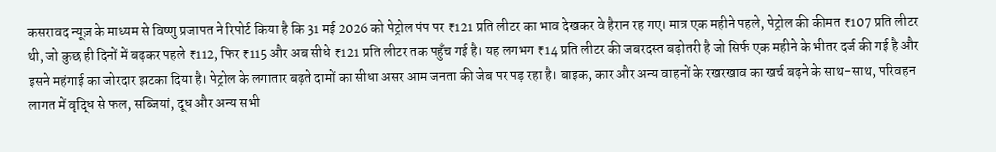कसरावद न्यूज़ के माध्यम से विष्णु प्रजापत ने रिपोर्ट किया है कि 31 मई 2026 को पेट्रोल पंप पर ₹121 प्रति लीटर का भाव देखकर वे हैरान रह गए। मात्र एक महीने पहले, पेट्रोल की कीमत ₹107 प्रति लीटर थी, जो कुछ ही दिनों में बढ़कर पहले ₹112, फिर ₹115 और अब सीधे ₹121 प्रति लीटर तक पहुँच गई है। यह लगभग ₹14 प्रति लीटर की जबरदस्त बढ़ोतरी है जो सिर्फ एक महीने के भीतर दर्ज की गई है और इसने महंगाई का जोरदार झटका दिया है। पेट्रोल के लगातार बढ़ते दामों का सीधा असर आम जनता की जेब पर पड़ रहा है। बाइक, कार और अन्य वाहनों के रखरखाव का खर्च बढ़ने के साथ-साथ, परिवहन लागत में वृद्धि से फल, सब्जियां, दूध और अन्य सभी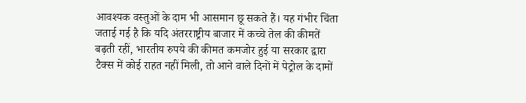आवश्यक वस्तुओं के दाम भी आसमान छू सकते हैं। यह गंभीर चिंता जताई गई है कि यदि अंतरराष्ट्रीय बाजार में कच्चे तेल की कीमतें बढ़ती रहीं, भारतीय रुपये की कीमत कमजोर हुई या सरकार द्वारा टैक्स में कोई राहत नहीं मिली, तो आने वाले दिनों में पेट्रोल के दामों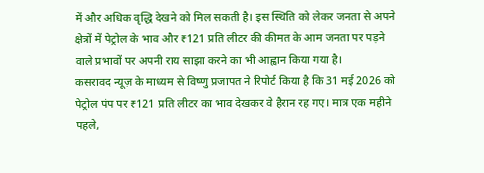में और अधिक वृद्धि देखने को मिल सकती है। इस स्थिति को लेकर जनता से अपने क्षेत्रों में पेट्रोल के भाव और ₹121 प्रति लीटर की कीमत के आम जनता पर पड़ने वाले प्रभावों पर अपनी राय साझा करने का भी आह्वान किया गया है।
कसरावद न्यूज़ के माध्यम से विष्णु प्रजापत ने रिपोर्ट किया है कि 31 मई 2026 को पेट्रोल पंप पर ₹121 प्रति लीटर का भाव देखकर वे हैरान रह गए। मात्र एक महीने पहले,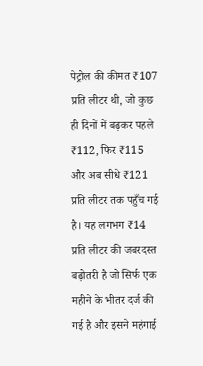पेट्रोल की कीमत ₹107 प्रति लीटर थी, जो कुछ ही दिनों में बढ़कर पहले ₹112, फिर ₹115 और अब सीधे ₹121 प्रति लीटर तक पहुँच गई है। यह लगभग ₹14 प्रति लीटर की जबरदस्त बढ़ोतरी है जो सिर्फ एक महीने के भीतर दर्ज की गई है और इसने महंगाई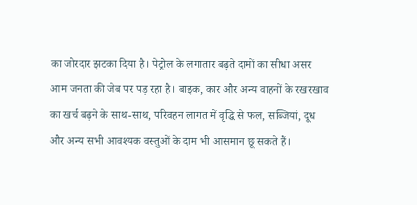का जोरदार झटका दिया है। पेट्रोल के लगातार बढ़ते दामों का सीधा असर आम जनता की जेब पर पड़ रहा है। बाइक, कार और अन्य वाहनों के रखरखाव का खर्च बढ़ने के साथ-साथ, परिवहन लागत में वृद्धि से फल, सब्जियां, दूध और अन्य सभी आवश्यक वस्तुओं के दाम भी आसमान छू सकते हैं।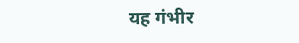यह गंभीर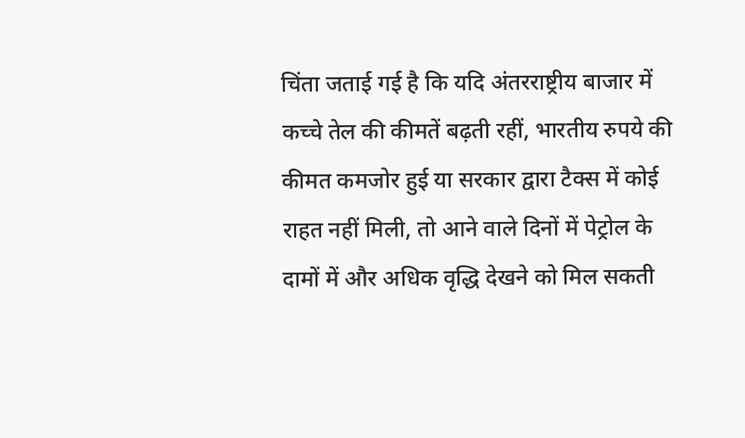चिंता जताई गई है कि यदि अंतरराष्ट्रीय बाजार में कच्चे तेल की कीमतें बढ़ती रहीं, भारतीय रुपये की कीमत कमजोर हुई या सरकार द्वारा टैक्स में कोई राहत नहीं मिली, तो आने वाले दिनों में पेट्रोल के दामों में और अधिक वृद्धि देखने को मिल सकती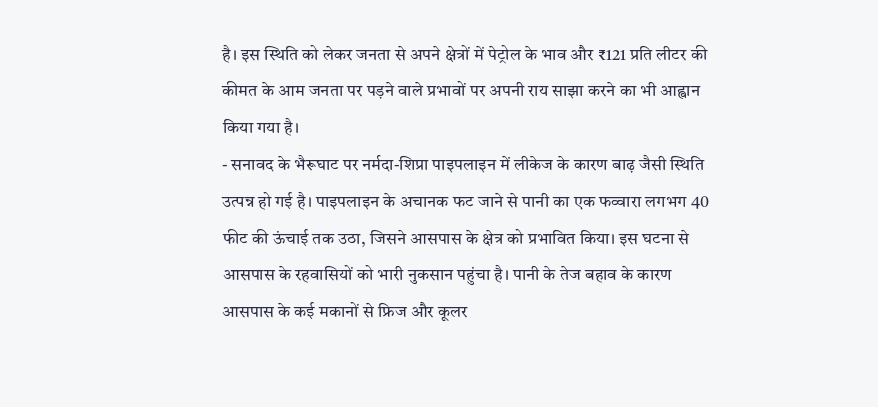है। इस स्थिति को लेकर जनता से अपने क्षेत्रों में पेट्रोल के भाव और ₹121 प्रति लीटर की कीमत के आम जनता पर पड़ने वाले प्रभावों पर अपनी राय साझा करने का भी आह्वान किया गया है।
- सनावद के भैरूघाट पर नर्मदा-शिप्रा पाइपलाइन में लीकेज के कारण बाढ़ जैसी स्थिति उत्पन्न हो गई है। पाइपलाइन के अचानक फट जाने से पानी का एक फव्वारा लगभग 40 फीट की ऊंचाई तक उठा, जिसने आसपास के क्षेत्र को प्रभावित किया। इस घटना से आसपास के रहवासियों को भारी नुकसान पहुंचा है। पानी के तेज बहाव के कारण आसपास के कई मकानों से फ्रिज और कूलर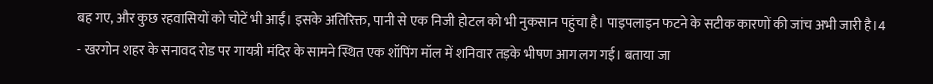बह गए, और कुछ रहवासियों को चोटें भी आईं। इसके अतिरिक्त, पानी से एक निजी होटल को भी नुकसान पहुंचा है। पाइपलाइन फटने के सटीक कारणों की जांच अभी जारी है।4
- खरगोन शहर के सनावद रोड पर गायत्री मंदिर के सामने स्थित एक शॉपिंग मॉल में शनिवार तड़के भीषण आग लग गई। बताया जा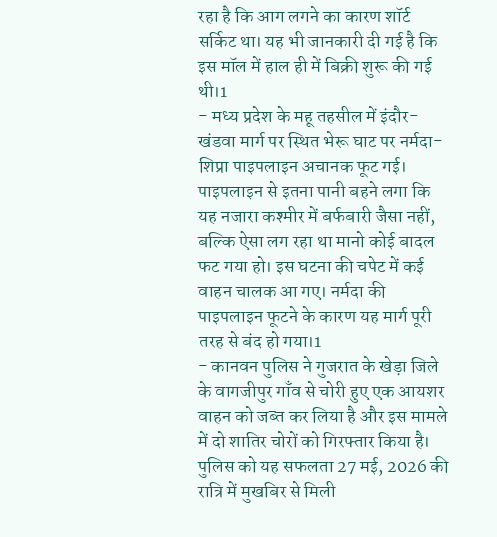रहा है कि आग लगने का कारण शॉर्ट सर्किट था। यह भी जानकारी दी गई है कि इस मॉल में हाल ही में बिक्री शुरू की गई थी।1
- मध्य प्रदेश के महू तहसील में इंदौर-खंडवा मार्ग पर स्थित भेरू घाट पर नर्मदा-शिप्रा पाइपलाइन अचानक फूट गई। पाइपलाइन से इतना पानी बहने लगा कि यह नजारा कश्मीर में बर्फबारी जैसा नहीं, बल्कि ऐसा लग रहा था मानो कोई बादल फट गया हो। इस घटना की चपेट में कई वाहन चालक आ गए। नर्मदा की पाइपलाइन फूटने के कारण यह मार्ग पूरी तरह से बंद हो गया।1
- कानवन पुलिस ने गुजरात के खेड़ा जिले के वागजीपुर गाँव से चोरी हुए एक आयशर वाहन को जब्त कर लिया है और इस मामले में दो शातिर चोरों को गिरफ्तार किया है। पुलिस को यह सफलता 27 मई, 2026 की रात्रि में मुखबिर से मिली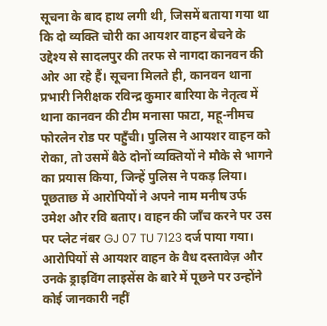सूचना के बाद हाथ लगी थी, जिसमें बताया गया था कि दो व्यक्ति चोरी का आयशर वाहन बेचने के उद्देश्य से सादलपुर की तरफ से नागदा कानवन की ओर आ रहे हैं। सूचना मिलते ही, कानवन थाना प्रभारी निरीक्षक रविन्द्र कुमार बारिया के नेतृत्व में थाना कानवन की टीम मनासा फाटा, महू-नीमच फोरलेन रोड पर पहुँची। पुलिस ने आयशर वाहन को रोका, तो उसमें बैठे दोनों व्यक्तियों ने मौके से भागने का प्रयास किया, जिन्हें पुलिस ने पकड़ लिया। पूछताछ में आरोपियों ने अपने नाम मनीष उर्फ उमेश और रवि बताए। वाहन की जाँच करने पर उस पर प्लेट नंबर GJ 07 TU 7123 दर्ज पाया गया। आरोपियों से आयशर वाहन के वैध दस्तावेज़ और उनके ड्राइविंग लाइसेंस के बारे में पूछने पर उन्होंने कोई जानकारी नहीं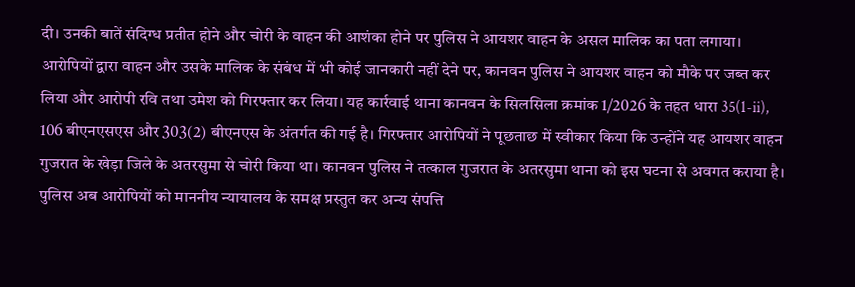दी। उनकी बातें संदिग्ध प्रतीत होने और चोरी के वाहन की आशंका होने पर पुलिस ने आयशर वाहन के असल मालिक का पता लगाया। आरोपियों द्वारा वाहन और उसके मालिक के संबंध में भी कोई जानकारी नहीं देने पर, कानवन पुलिस ने आयशर वाहन को मौके पर जब्त कर लिया और आरोपी रवि तथा उमेश को गिरफ्तार कर लिया। यह कार्रवाई थाना कानवन के सिलसिला क्रमांक 1/2026 के तहत धारा 35(1-ii), 106 बीएनएसएस और 303(2) बीएनएस के अंतर्गत की गई है। गिरफ्तार आरोपियों ने पूछताछ में स्वीकार किया कि उन्होंने यह आयशर वाहन गुजरात के खेड़ा जिले के अतरसुमा से चोरी किया था। कानवन पुलिस ने तत्काल गुजरात के अतरसुमा थाना को इस घटना से अवगत कराया है। पुलिस अब आरोपियों को माननीय न्यायालय के समक्ष प्रस्तुत कर अन्य संपत्ति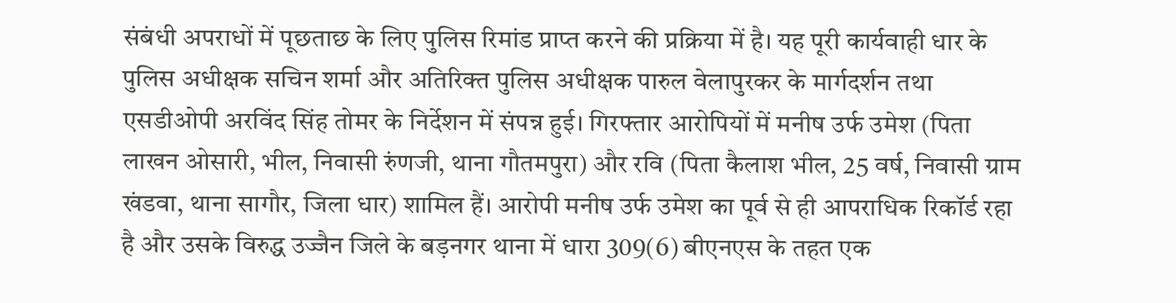संबंधी अपराधों में पूछताछ के लिए पुलिस रिमांड प्राप्त करने की प्रक्रिया में है। यह पूरी कार्यवाही धार के पुलिस अधीक्षक सचिन शर्मा और अतिरिक्त पुलिस अधीक्षक पारुल वेलापुरकर के मार्गदर्शन तथा एसडीओपी अरविंद सिंह तोमर के निर्देशन में संपन्न हुई। गिरफ्तार आरोपियों में मनीष उर्फ उमेश (पिता लाखन ओसारी, भील, निवासी रुंणजी, थाना गौतमपुरा) और रवि (पिता कैलाश भील, 25 वर्ष, निवासी ग्राम खंडवा, थाना सागौर, जिला धार) शामिल हैं। आरोपी मनीष उर्फ उमेश का पूर्व से ही आपराधिक रिकॉर्ड रहा है और उसके विरुद्ध उज्जैन जिले के बड़नगर थाना में धारा 309(6) बीएनएस के तहत एक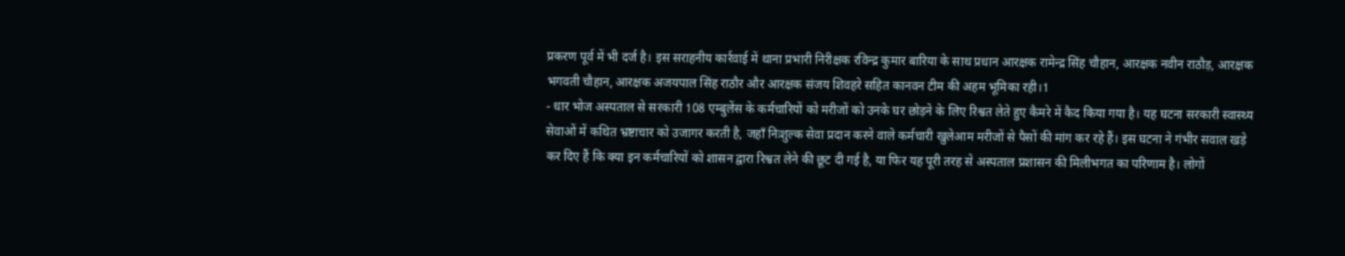प्रकरण पूर्व में भी दर्ज है। इस सराहनीय कार्रवाई में थाना प्रभारी निरीक्षक रविन्द्र कुमार बारिया के साथ प्रधान आरक्षक रामेन्द्र सिंह चौहान, आरक्षक नवीन राठौड़, आरक्षक भगवती चौहान, आरक्षक अजयपाल सिंह राठौर और आरक्षक संजय शिवहरे सहित कानवन टीम की अहम भूमिका रही।1
- धार भोज अस्पताल से सरकारी 108 एम्बुलेंस के कर्मचारियों को मरीजों को उनके घर छोड़ने के लिए रिश्वत लेते हुए कैमरे में कैद किया गया है। यह घटना सरकारी स्वास्थ्य सेवाओं में कथित भ्रष्टाचार को उजागर करती है, जहाँ निःशुल्क सेवा प्रदान करने वाले कर्मचारी खुलेआम मरीजों से पैसों की मांग कर रहे हैं। इस घटना ने गंभीर सवाल खड़े कर दिए हैं कि क्या इन कर्मचारियों को शासन द्वारा रिश्वत लेने की छूट दी गई है, या फिर यह पूरी तरह से अस्पताल प्रशासन की मिलीभगत का परिणाम है। लोगों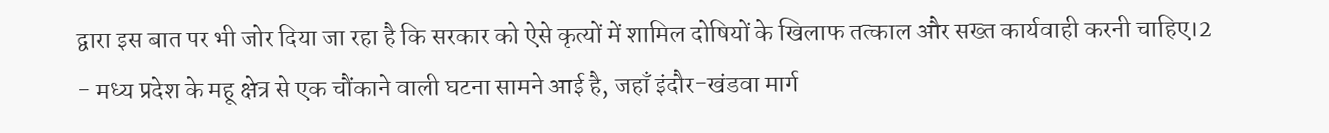द्वारा इस बात पर भी जोर दिया जा रहा है कि सरकार को ऐसे कृत्यों में शामिल दोषियों के खिलाफ तत्काल और सख्त कार्यवाही करनी चाहिए।2
- मध्य प्रदेश के महू क्षेत्र से एक चौंकाने वाली घटना सामने आई है, जहाँ इंदौर-खंडवा मार्ग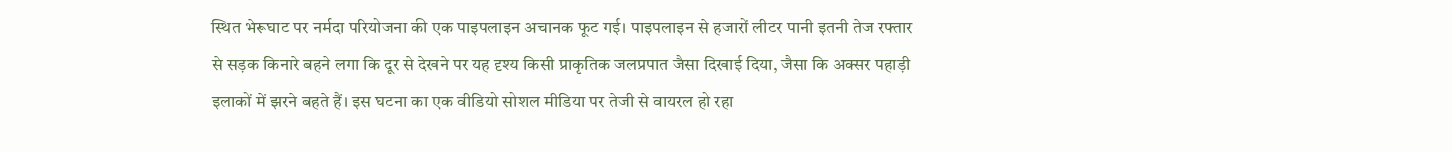स्थित भेरूघाट पर नर्मदा परियोजना की एक पाइपलाइन अचानक फूट गई। पाइपलाइन से हजारों लीटर पानी इतनी तेज रफ्तार से सड़क किनारे बहने लगा कि दूर से देखने पर यह दृश्य किसी प्राकृतिक जलप्रपात जैसा दिखाई दिया, जैसा कि अक्सर पहाड़ी इलाकों में झरने बहते हैं। इस घटना का एक वीडियो सोशल मीडिया पर तेजी से वायरल हो रहा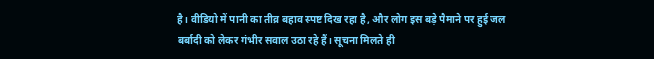है। वीडियो में पानी का तीव्र बहाव स्पष्ट दिख रहा है, और लोग इस बड़े पैमाने पर हुई जल बर्बादी को लेकर गंभीर सवाल उठा रहे हैं। सूचना मिलते ही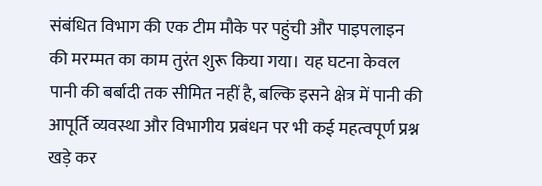संबंधित विभाग की एक टीम मौके पर पहुंची और पाइपलाइन की मरम्मत का काम तुरंत शुरू किया गया। यह घटना केवल पानी की बर्बादी तक सीमित नहीं है, बल्कि इसने क्षेत्र में पानी की आपूर्ति व्यवस्था और विभागीय प्रबंधन पर भी कई महत्वपूर्ण प्रश्न खड़े कर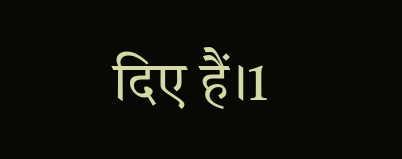दिए हैं।1